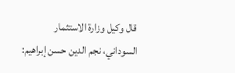قال وكيل وزارة الاستثمار السوداني، نجم الدين حسن إبراهيم: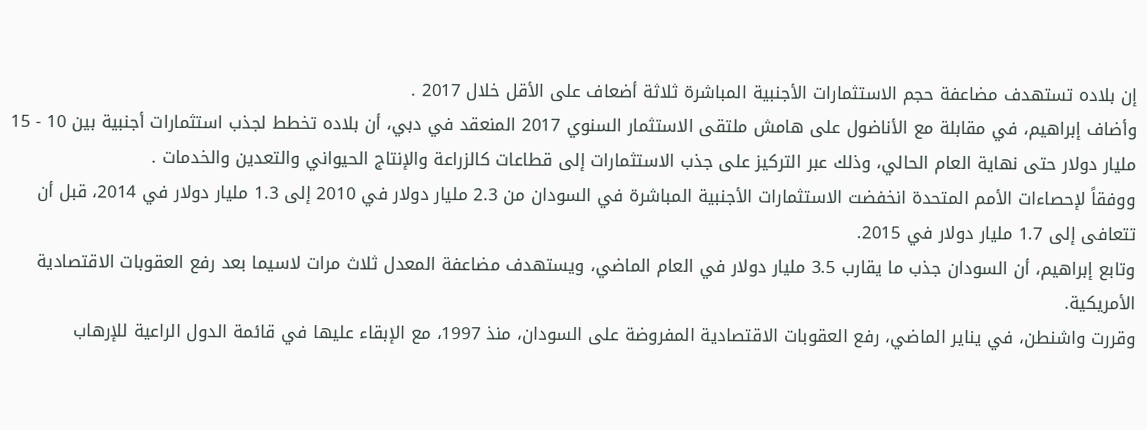إن بلاده تستهدف مضاعفة حجم الاستثمارات الأجنبية المباشرة ثلاثة أضعاف على الأقل خلال 2017 .
وأضاف إبراهيم، في مقابلة مع الأناضول على هامش ملتقى الاستثمار السنوي 2017 المنعقد في دبي، أن بلاده تخطط لجذب استثمارات أجنبية بين 10 - 15 مليار دولار حتى نهاية العام الحالي، وذلك عبر التركيز على جذب الاستثمارات إلى قطاعات كالزراعة والإنتاج الحيواني والتعدين والخدمات .
ووفقاً لإحصاءات الأمم المتحدة انخفضت الاستثمارات الأجنبية المباشرة في السودان من 2.3 مليار دولار في 2010 إلى 1.3 مليار دولار في 2014، قبل أن تتعافى إلى 1.7 مليار دولار في 2015.
وتابع إبراهيم، أن السودان جذب ما يقارب 3.5 مليار دولار في العام الماضي، ويستهدف مضاعفة المعدل ثلاث مرات لاسيما بعد رفع العقوبات الاقتصادية الأمريكية.
وقررت واشنطن، في يناير الماضي، رفع العقوبات الاقتصادية المفروضة على السودان، منذ 1997، مع الإبقاء عليها في قائمة الدول الراعية للإرهاب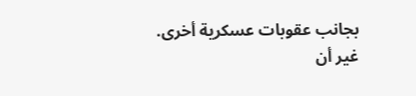بجانب عقوبات عسكرية أخرى.
غير أن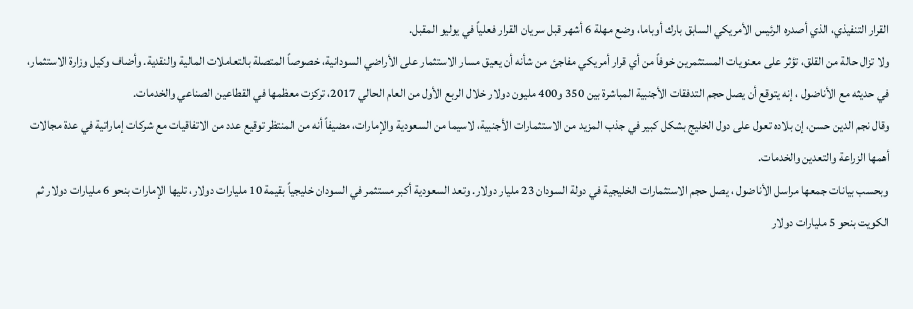القرار التنفيذي، الذي أصدره الرئيس الأمريكي السابق بارك أوباما، وضع مهلة 6 أشهر قبل سريان القرار فعلياً في يوليو المقبل.
ولا تزال حالة من القلق، تؤثر على معنويات المستثمرين خوفاً من أي قرار أمريكي مفاجئ من شأنه أن يعيق مسار الاستثمار على الأراضي السودانية، خصوصاً المتصلة بالتعاملات المالية والنقدية. وأضاف وكيل وزارة الاستثمار، في حديثه مع الأناضول ، إنه يتوقع أن يصل حجم التدفقات الأجنبية المباشرة بين 350 و400 مليون دولار خلال الربع الأول من العام الحالي 2017، تركزت معظمها في القطاعين الصناعي والخدمات.
وقال نجم الدين حسن، إن بلاده تعول على دول الخليج بشكل كبير في جذب المزيد من الاستثمارات الأجنبية، لاسيما من السعودية والإمارات، مضيفاً أنه من المنتظر توقيع عدد من الاتفاقيات مع شركات إماراتية في عدة مجالات أهمها الزراعة والتعدين والخدمات.
وبحسب بيانات جمعها مراسل الأناضول ، يصل حجم الاستثمارات الخليجية في دولة السودان 23 مليار دولار. وتعد السعودية أكبر مستثمر في السودان خليجياً بقيمة 10 مليارات دولار، تليها الإمارات بنحو 6 مليارات دولار ثم الكويت بنحو 5 مليارات دولار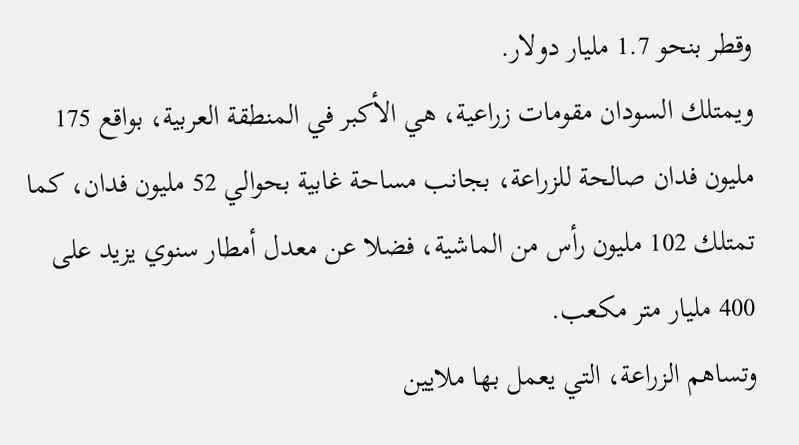وقطر بنحو 1.7 مليار دولار.
ويمتلك السودان مقومات زراعية، هي الأكبر في المنطقة العربية، بواقع 175 مليون فدان صالحة للزراعة، بجانب مساحة غابية بحوالي 52 مليون فدان، كما تمتلك 102 مليون رأس من الماشية، فضلا عن معدل أمطار سنوي يزيد على 400 مليار متر مكعب.
وتساهم الزراعة، التي يعمل بها ملايين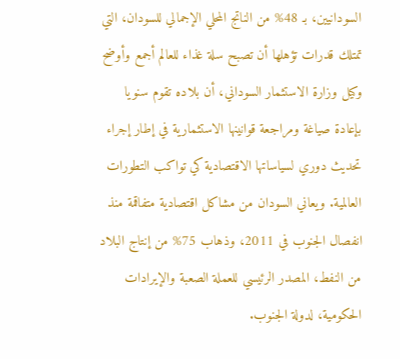السودانيين، بـ 48% من الناتج المحلي الإجمالي للسودان، التي تمتلك قدرات تؤهلها أن تصبح سلة غذاء للعالم أجمع وأوضح وكيل وزارة الاستثمار السوداني، أن بلاده تقوم سنويا بإعادة صياغة ومراجعة قوانينها الاستثمارية في إطار إجراء تحديث دوري لسياساتها الاقتصادية كي تواكب التطورات العالمية. ويعاني السودان من مشاكل اقتصادية متفاقمة منذ انفصال الجنوب في 2011، وذهاب 75% من إنتاج البلاد من النفط، المصدر الرئيسي للعملة الصعبة والإيرادات الحكومية، لدولة الجنوب.